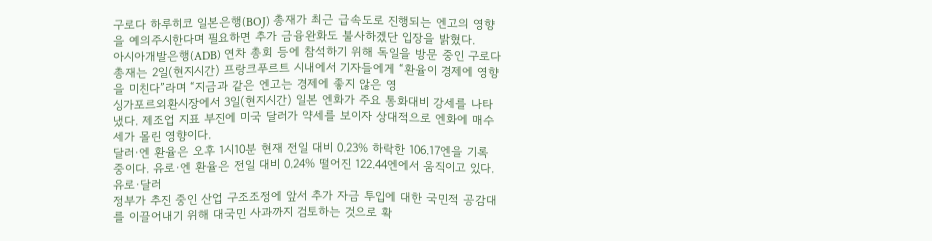구로다 하루히코 일본은행(BOJ) 총재가 최근 급속도로 진행되는 엔고의 영향을 예의주시한다며 필요하면 추가 금융완화도 불사하겠단 입장을 밝혔다.
아시아개발은행(ADB) 연차 총회 등에 참석하기 위해 독일을 방문 중인 구로다 총재는 2일(현지시간) 프랑크푸르트 시내에서 기자들에게 “환율이 경제에 영향을 미친다”라며 “지금과 같은 엔고는 경제에 좋지 않은 영
싱가포르외환시장에서 3일(현지시간) 일본 엔화가 주요 통화대비 강세를 나타냈다. 제조업 지표 부진에 미국 달러가 약세를 보이자 상대적으로 엔화에 매수세가 몰린 영향이다.
달러·엔 환율은 오후 1시10분 현재 전일 대비 0.23% 하락한 106.17엔을 기록 중이다. 유로·엔 환율은 전일 대비 0.24% 떨어진 122.44엔에서 움직이고 있다. 유로·달러
정부가 추진 중인 산업 구조조정에 앞서 추가 자금 투입에 대한 국민적 공감대를 이끌어내기 위해 대국민 사과까지 검토하는 것으로 확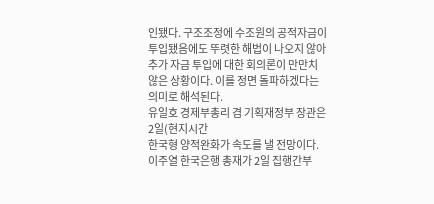인됐다. 구조조정에 수조원의 공적자금이 투입됐음에도 뚜렷한 해법이 나오지 않아 추가 자금 투입에 대한 회의론이 만만치 않은 상황이다. 이를 정면 돌파하겠다는 의미로 해석된다.
유일호 경제부총리 겸 기획재정부 장관은 2일(현지시간
한국형 양적완화가 속도를 낼 전망이다. 이주열 한국은행 총재가 2일 집행간부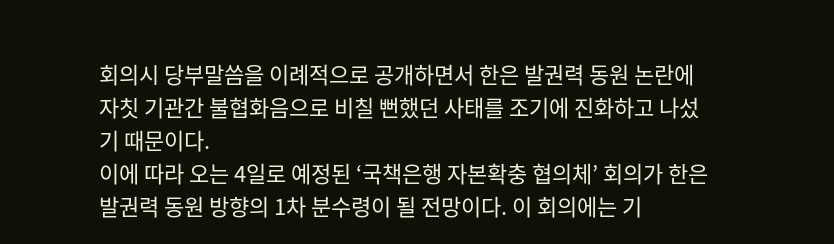회의시 당부말씀을 이례적으로 공개하면서 한은 발권력 동원 논란에 자칫 기관간 불협화음으로 비칠 뻔했던 사태를 조기에 진화하고 나섰기 때문이다.
이에 따라 오는 4일로 예정된 ‘국책은행 자본확충 협의체’ 회의가 한은 발권력 동원 방향의 1차 분수령이 될 전망이다. 이 회의에는 기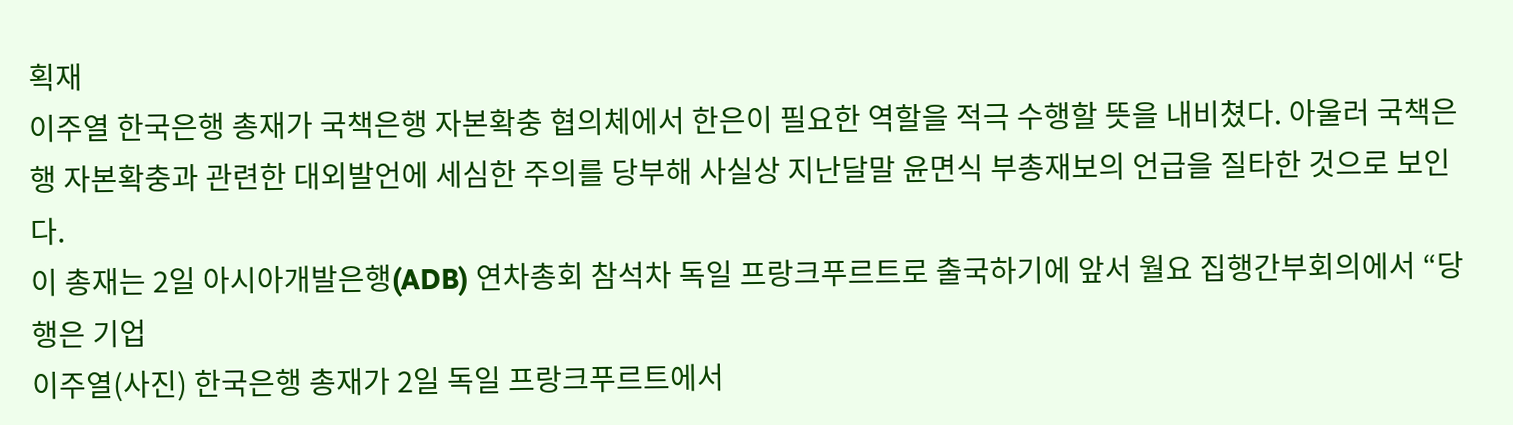획재
이주열 한국은행 총재가 국책은행 자본확충 협의체에서 한은이 필요한 역할을 적극 수행할 뜻을 내비쳤다. 아울러 국책은행 자본확충과 관련한 대외발언에 세심한 주의를 당부해 사실상 지난달말 윤면식 부총재보의 언급을 질타한 것으로 보인다.
이 총재는 2일 아시아개발은행(ADB) 연차총회 참석차 독일 프랑크푸르트로 출국하기에 앞서 월요 집행간부회의에서 “당행은 기업
이주열(사진) 한국은행 총재가 2일 독일 프랑크푸르트에서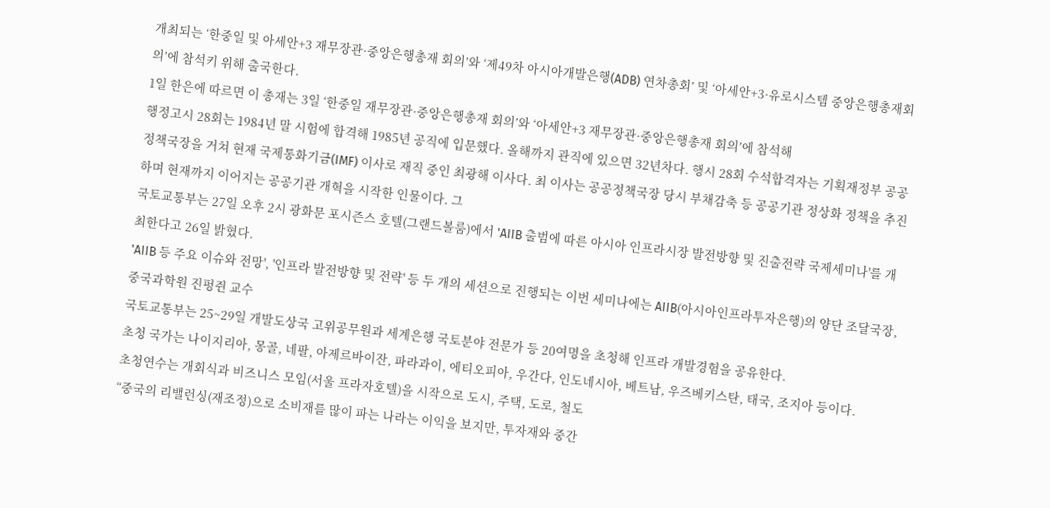개최되는 ‘한중일 및 아세안+3 재무장관·중앙은행총재 회의’와 ‘제49차 아시아개발은행(ADB) 연차총회’ 및 ‘아세안+3·유로시스템 중앙은행총재회의’에 참석키 위해 출국한다.
1일 한은에 따르면 이 총재는 3일 ‘한중일 재무장관·중앙은행총재 회의’와 ‘아세안+3 재무장관·중앙은행총재 회의’에 참석해
행정고시 28회는 1984년 말 시험에 합격해 1985년 공직에 입문했다. 올해까지 관직에 있으면 32년차다. 행시 28회 수석합격자는 기획재정부 공공정책국장을 거쳐 현재 국제통화기금(IMF) 이사로 재직 중인 최광해 이사다. 최 이사는 공공정책국장 당시 부채감축 등 공공기관 정상화 정책을 추진하며 현재까지 이어지는 공공기관 개혁을 시작한 인물이다. 그
국토교통부는 27일 오후 2시 광화문 포시즌스 호텔(그랜드볼룸)에서 'AIIB 출범에 따른 아시아 인프라시장 발전방향 및 진출전략 국제세미나'를 개최한다고 26일 밝혔다.
'AIIB 등 주요 이슈와 전망', '인프라 발전방향 및 전략' 등 두 개의 세션으로 진행되는 이번 세미나에는 AIIB(아시아인프라투자은행)의 양단 조달국장, 중국과학원 진펑쥔 교수
국토교통부는 25~29일 개발도상국 고위공무원과 세계은행 국토분야 전문가 등 20여명을 초청해 인프라 개발경험을 공유한다.
초청 국가는 나이지리아, 몽골, 네팔, 아제르바이잔, 파라과이, 에티오피아, 우간다, 인도네시아, 베트남, 우즈베키스탄, 태국, 조지아 등이다.
초청연수는 개회식과 비즈니스 모임(서울 프라자호텔)을 시작으로 도시, 주택, 도로, 철도
“중국의 리밸런싱(재조정)으로 소비재를 많이 파는 나라는 이익을 보지만, 투자재와 중간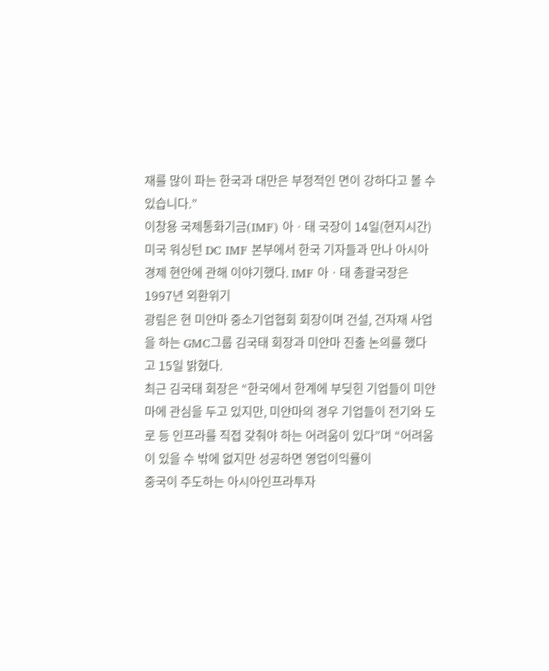재를 많이 파는 한국과 대만은 부정적인 면이 강하다고 볼 수 있습니다.”
이창용 국제통화기금(IMF) 아ㆍ태 국장이 14일(현지시간) 미국 워싱턴 DC IMF 본부에서 한국 기자들과 만나 아시아 경제 현안에 관해 이야기했다. IMF 아ㆍ태 총괄국장은 1997년 외환위기
광림은 현 미얀마 중소기업협회 회장이며 건설, 건자재 사업을 하는 GMC그룹 김국태 회장과 미얀마 진출 논의를 했다고 15일 밝혔다.
최근 김국태 회장은 “한국에서 한계에 부딪힌 기업들이 미얀마에 관심을 두고 있지만, 미얀마의 경우 기업들이 전기와 도로 등 인프라를 직접 갖춰야 하는 어려움이 있다”며 “어려움이 있을 수 밖에 없지만 성공하면 영업이익률이
중국이 주도하는 아시아인프라투자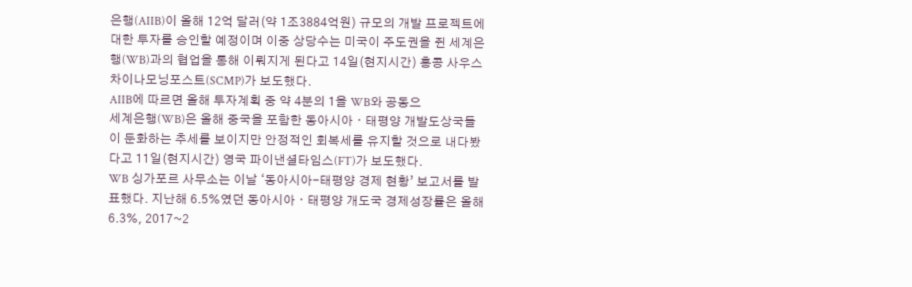은행(AIIB)이 올해 12억 달러(약 1조3884억원) 규모의 개발 프로젝트에 대한 투자를 승인할 예정이며 이중 상당수는 미국이 주도권을 쥔 세계은행(WB)과의 협업을 통해 이뤄지게 된다고 14일(현지시간) 홍콩 사우스차이나모닝포스트(SCMP)가 보도했다.
AIIB에 따르면 올해 투자계획 중 약 4분의 1을 WB와 공동으
세계은행(WB)은 올해 중국을 포함한 동아시아ㆍ태평양 개발도상국들이 둔화하는 추세를 보이지만 안정적인 회복세를 유지할 것으로 내다봤다고 11일(현지시간) 영국 파이낸셜타임스(FT)가 보도했다.
WB 싱가포르 사무소는 이날 ‘동아시아-태평양 경제 현황’ 보고서를 발표했다. 지난해 6.5%였던 동아시아ㆍ태평양 개도국 경제성장률은 올해 6.3%, 2017~2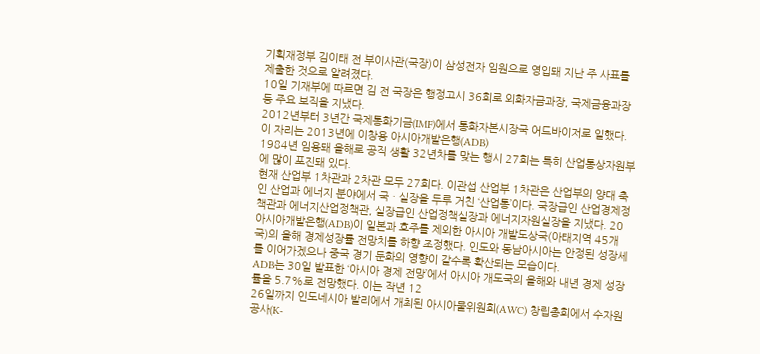기획재정부 김이태 전 부이사관(국장)이 삼성전자 임원으로 영입돼 지난 주 사표를 제출한 것으로 알려졌다.
10일 기재부에 따르면 김 전 국장은 행정고시 36회로 외화자금과장, 국제금융과장 등 주요 보직을 지냈다.
2012년부터 3년간 국제통화기금(IMF)에서 통화자본시장국 어드바이저로 일했다.
이 자리는 2013년에 이창용 아시아개발은행(ADB)
1984년 임용돼 올해로 공직 생활 32년차를 맞는 행시 27회는 특히 산업통상자원부에 많이 포진돼 있다.
현재 산업부 1차관과 2차관 모두 27회다. 이관섭 산업부 1차관은 산업부의 양대 축인 산업과 에너지 분야에서 국ㆍ실장을 두루 거친 ‘산업통’이다. 국장급인 산업경제정책관과 에너지산업정책관, 실장급인 산업정책실장과 에너지자원실장을 지냈다. 20
아시아개발은행(ADB)이 일본과 호주를 제외한 아시아 개발도상국(아태지역 45개국)의 올해 경제성장률 전망치를 하향 조정했다. 인도와 동남아시아는 안정된 성장세를 이어가겠으나 중국 경기 둔화의 영향이 갈수록 확산되는 모습이다.
ADB는 30일 발표한 ‘아시아 경제 전망’에서 아시아 개도국의 올해와 내년 경제 성장률을 5.7%로 전망했다. 이는 작년 12
26일까지 인도네시아 발리에서 개최된 아시아물위원회(AWC) 창립총회에서 수자원공사(K-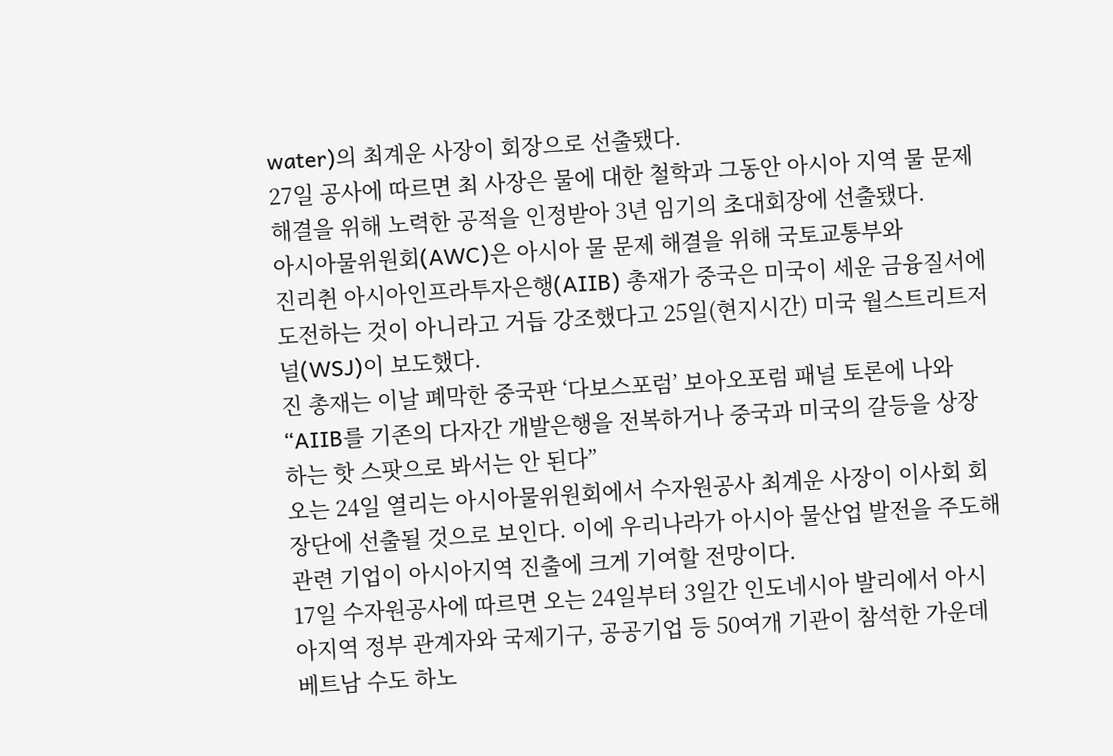water)의 최계운 사장이 회장으로 선출됐다.
27일 공사에 따르면 최 사장은 물에 대한 철학과 그동안 아시아 지역 물 문제 해결을 위해 노력한 공적을 인정받아 3년 임기의 초대회장에 선출됐다.
아시아물위원회(AWC)은 아시아 물 문제 해결을 위해 국토교통부와
진리췬 아시아인프라투자은행(AIIB) 총재가 중국은 미국이 세운 금융질서에 도전하는 것이 아니라고 거듭 강조했다고 25일(현지시간) 미국 월스트리트저널(WSJ)이 보도했다.
진 총재는 이날 폐막한 중국판 ‘다보스포럼’ 보아오포럼 패널 토론에 나와 “AIIB를 기존의 다자간 개발은행을 전복하거나 중국과 미국의 갈등을 상장하는 핫 스팟으로 봐서는 안 된다”
오는 24일 열리는 아시아물위원회에서 수자원공사 최계운 사장이 이사회 회장단에 선출될 것으로 보인다. 이에 우리나라가 아시아 물산업 발전을 주도해 관련 기업이 아시아지역 진출에 크게 기여할 전망이다.
17일 수자원공사에 따르면 오는 24일부터 3일간 인도네시아 발리에서 아시아지역 정부 관계자와 국제기구, 공공기업 등 50여개 기관이 참석한 가운데
베트남 수도 하노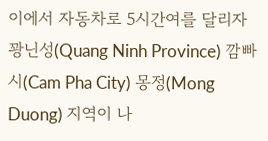이에서 자동차로 5시간여를 달리자 꽝닌성(Quang Ninh Province) 깜빠시(Cam Pha City) 몽정(Mong Duong) 지역이 나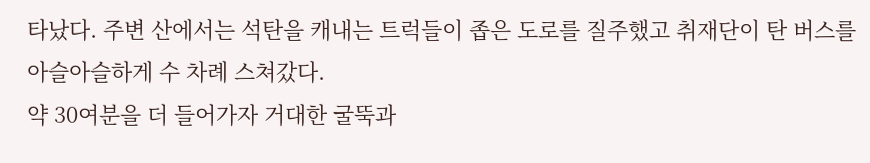타났다. 주변 산에서는 석탄을 캐내는 트럭들이 좁은 도로를 질주했고 취재단이 탄 버스를 아슬아슬하게 수 차례 스쳐갔다.
약 30여분을 더 들어가자 거대한 굴뚝과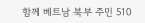함께 베트남 북부 주민 510